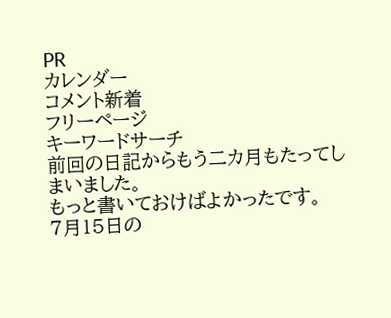PR
カレンダー
コメント新着
フリーページ
キーワードサーチ
前回の日記からもう二カ月もたってしまいました。
もっと書いておけばよかったです。
7月15日の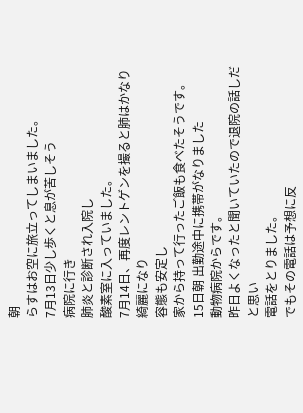朝
らすはお空に旅立ってしまいました。
7月13日少し歩くと息が苦しそう
病院に行き
肺炎と診断され入院し
酸素室に入っていました。
7月14日、再度レントゲンを撮ると肺はかなり綺麗になり
容態も安定し
家から持って行ったご飯も食べたそうです。
15日朝 出勤途中に携帯がなりました
動物病院からです。
昨日よくなったと聞いていたので退院の話しだと思い
電話をとりました。
でもその電話は予想に反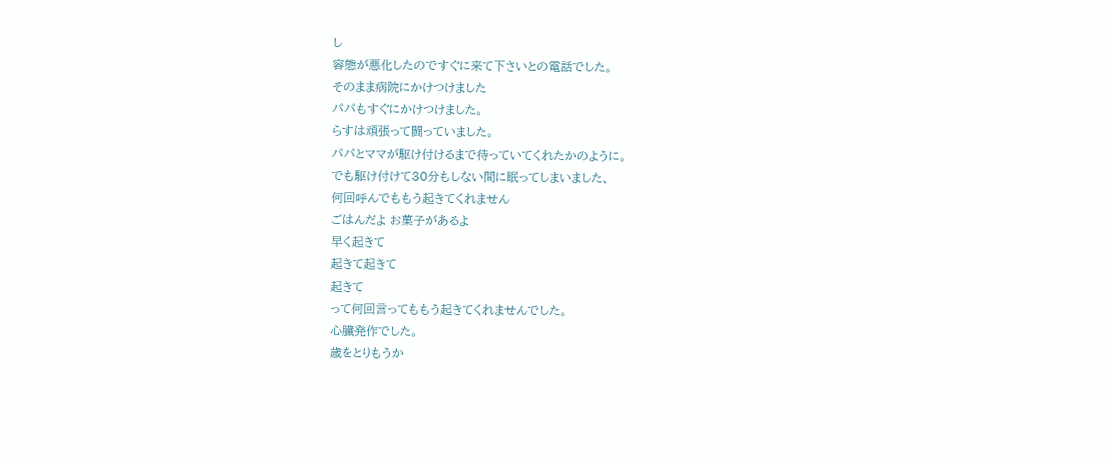し
容態が悪化したのですぐに来て下さいとの電話でした。
そのまま病院にかけつけました
パパもすぐにかけつけました。
らすは頑張って闘っていました。
パパとママが駆け付けるまで待っていてくれたかのように。
でも駆け付けて30分もしない間に眠ってしまいました、
何回呼んでももう起きてくれません
ごはんだよ お菓子があるよ
早く起きて
起きて起きて
起きて
って何回言ってももう起きてくれませんでした。
心臓発作でした。
歳をとりもうか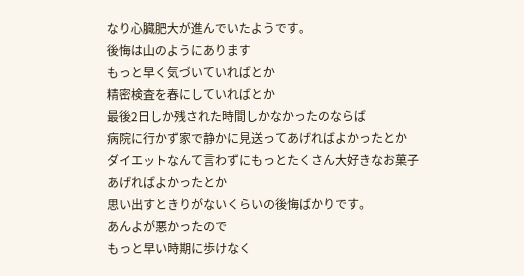なり心臓肥大が進んでいたようです。
後悔は山のようにあります
もっと早く気づいていればとか
精密検査を春にしていればとか
最後2日しか残された時間しかなかったのならば
病院に行かず家で静かに見送ってあげればよかったとか
ダイエットなんて言わずにもっとたくさん大好きなお菓子
あげればよかったとか
思い出すときりがないくらいの後悔ばかりです。
あんよが悪かったので
もっと早い時期に歩けなく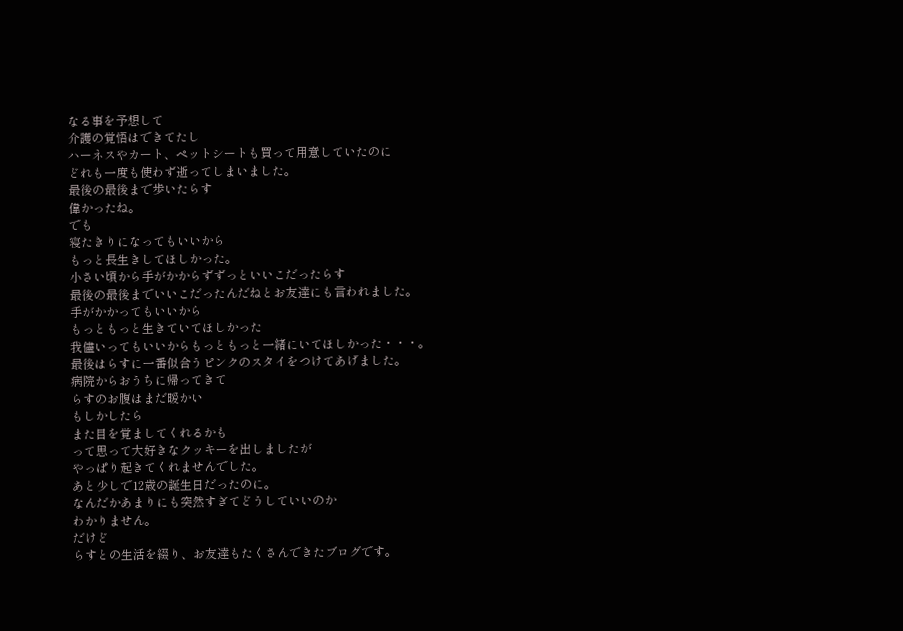なる事を予想して
介護の覚悟はできてたし
ハーネスやカート、ペットシートも買って用意していたのに
どれも一度も使わず逝ってしまいました。
最後の最後まで歩いたらす
偉かったね。
でも
寝たきりになってもいいから
もっと長生きしてほしかった。
小さい頃から手がかからずずっといいこだったらす
最後の最後までいいこだったんだねとお友達にも言われました。
手がかかってもいいから
もっともっと生きていてほしかった
我儘いってもいいからもっともっと一緒にいてほしかった・・・。
最後はらすに一番似合うピンクのスタイをつけてあげました。
病院からおうちに帰ってきて
らすのお腹はまだ暖かい
もしかしたら
また目を覚ましてくれるかも
って思って大好きなクッキーを出しましたが
やっぱり起きてくれませんでした。
あと少しで12歳の誕生日だったのに。
なんだかあまりにも突然すぎてどうしていいのか
わかりません。
だけど
らすとの生活を綴り、お友達もたくさんできたブログです。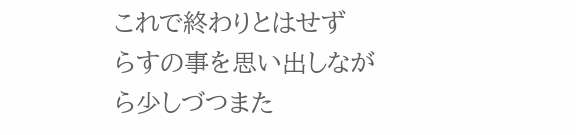これで終わりとはせず
らすの事を思い出しながら少しづつまた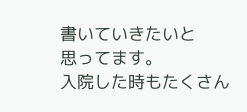書いていきたいと
思ってます。
入院した時もたくさん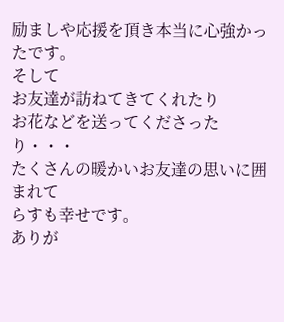励ましや応援を頂き本当に心強かったです。
そして
お友達が訪ねてきてくれたり
お花などを送ってくださったり・・・
たくさんの暖かいお友達の思いに囲まれて
らすも幸せです。
ありが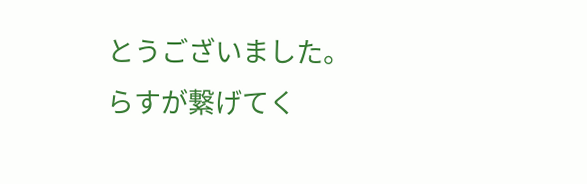とうございました。
らすが繋げてく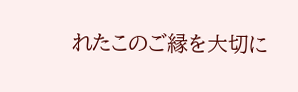れたこのご縁を大切に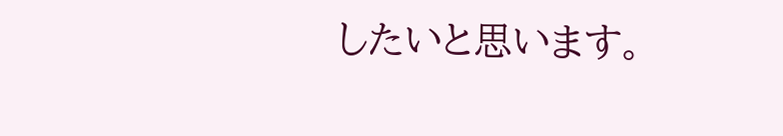したいと思います。